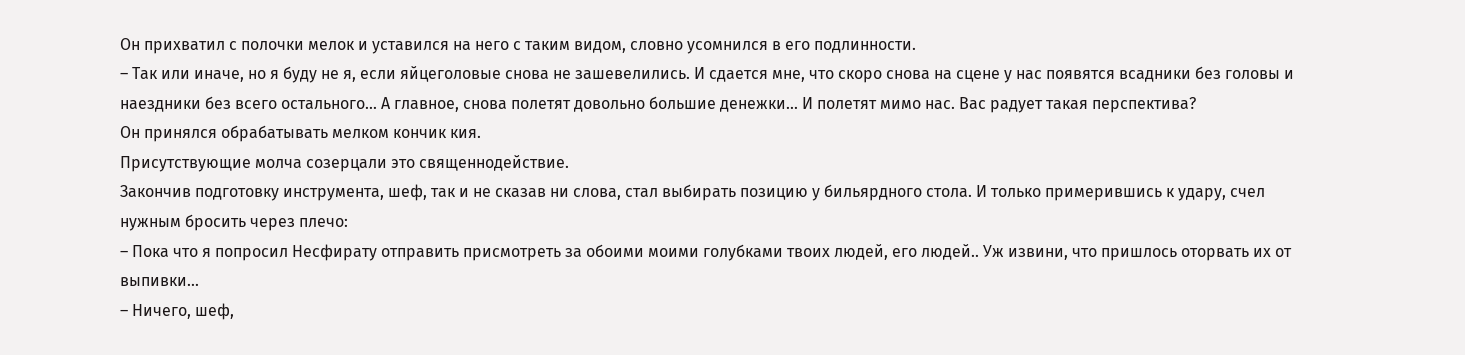Он прихватил с полочки мелок и уставился на него с таким видом, словно усомнился в его подлинности.
– Так или иначе, но я буду не я, если яйцеголовые снова не зашевелились. И сдается мне, что скоро снова на сцене у нас появятся всадники без головы и наездники без всего остального... А главное, снова полетят довольно большие денежки... И полетят мимо нас. Вас радует такая перспектива?
Он принялся обрабатывать мелком кончик кия.
Присутствующие молча созерцали это священнодействие.
Закончив подготовку инструмента, шеф, так и не сказав ни слова, стал выбирать позицию у бильярдного стола. И только примерившись к удару, счел нужным бросить через плечо:
– Пока что я попросил Несфирату отправить присмотреть за обоими моими голубками твоих людей, его людей.. Уж извини, что пришлось оторвать их от выпивки...
– Ничего, шеф,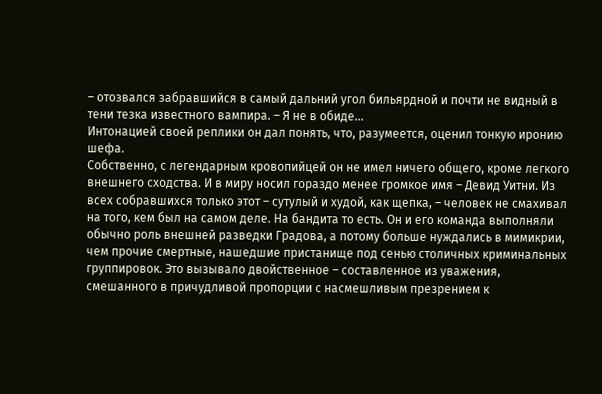– отозвался забравшийся в самый дальний угол бильярдной и почти не видный в тени тезка известного вампира. – Я не в обиде...
Интонацией своей реплики он дал понять, что, разумеется, оценил тонкую иронию шефа.
Собственно, с легендарным кровопийцей он не имел ничего общего, кроме легкого внешнего сходства. И в миру носил гораздо менее громкое имя – Девид Уитни. Из всех собравшихся только этот – сутулый и худой, как щепка, – человек не смахивал на того, кем был на самом деле. На бандита то есть. Он и его команда выполняли обычно роль внешней разведки Градова, а потому больше нуждались в мимикрии, чем прочие смертные, нашедшие пристанище под сенью столичных криминальных группировок. Это вызывало двойственное – составленное из уважения, смешанного в причудливой пропорции с насмешливым презрением к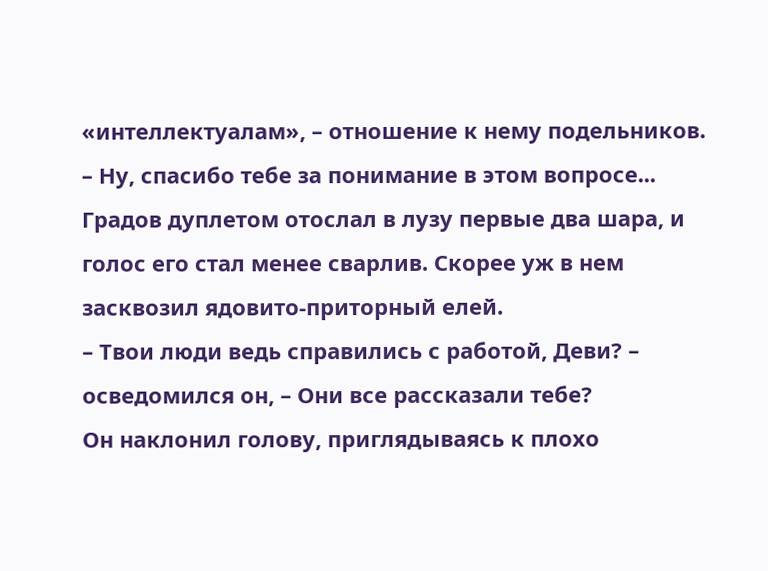«интеллектуалам», – отношение к нему подельников.
– Ну, спасибо тебе за понимание в этом вопросе...
Градов дуплетом отослал в лузу первые два шара, и голос его стал менее сварлив. Скорее уж в нем засквозил ядовито-приторный елей.
– Твои люди ведь справились с работой, Деви? – осведомился он, – Они все рассказали тебе?
Он наклонил голову, приглядываясь к плохо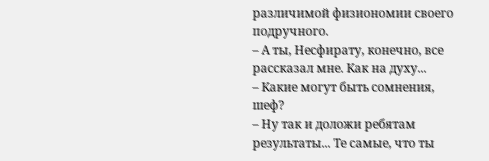различимой физиономии своего подручного.
– А ты, Несфирату, конечно, все рассказал мне. Как на духу...
– Какие могут быть сомнения, шеф?
– Ну так и доложи ребятам результаты... Те самые, что ты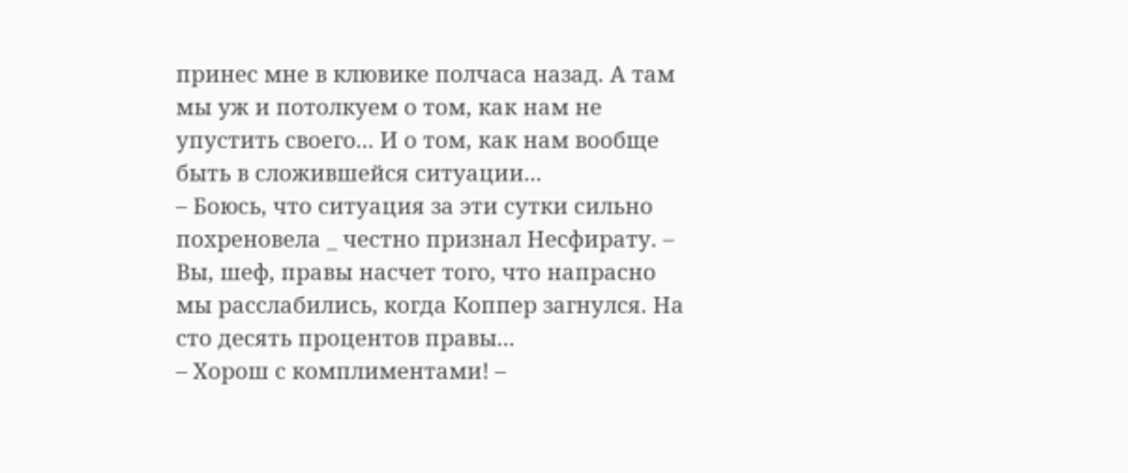принес мне в клювике полчаса назад. А там мы уж и потолкуем о том, как нам не упустить своего... И о том, как нам вообще быть в сложившейся ситуации...
– Боюсь, что ситуация за эти сутки сильно похреновела _ честно признал Несфирату. – Вы, шеф, правы насчет того, что напрасно мы расслабились, когда Коппер загнулся. На сто десять процентов правы...
– Хорош с комплиментами! –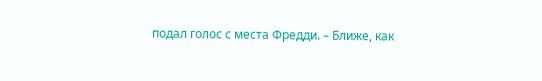подал голос с места Фредди. – Ближе, как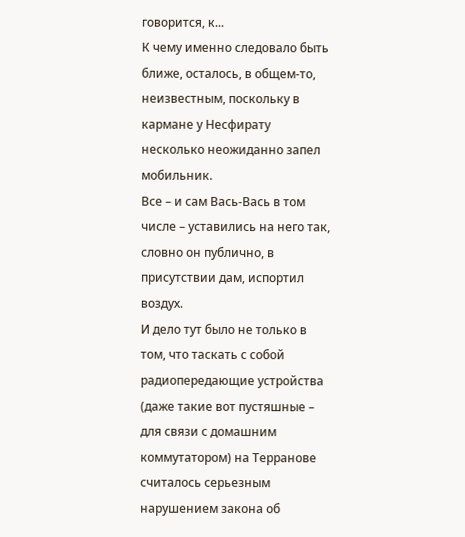говорится, к...
К чему именно следовало быть ближе, осталось, в общем-то, неизвестным, поскольку в кармане у Несфирату несколько неожиданно запел мобильник.
Все – и сам Вась-Вась в том числе – уставились на него так, словно он публично, в присутствии дам, испортил воздух.
И дело тут было не только в том, что таскать с собой радиопередающие устройства (даже такие вот пустяшные – для связи с домашним коммутатором) на Терранове считалось серьезным нарушением закона об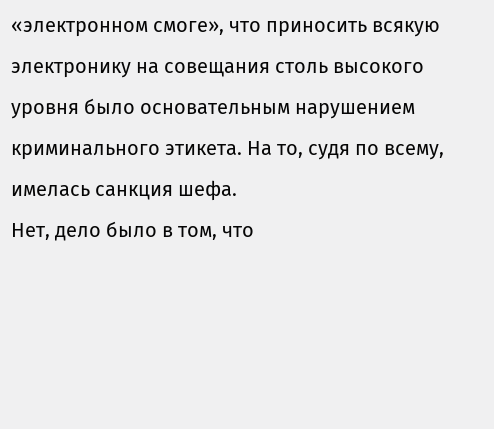«электронном смоге», что приносить всякую электронику на совещания столь высокого уровня было основательным нарушением криминального этикета. На то, судя по всему, имелась санкция шефа.
Нет, дело было в том, что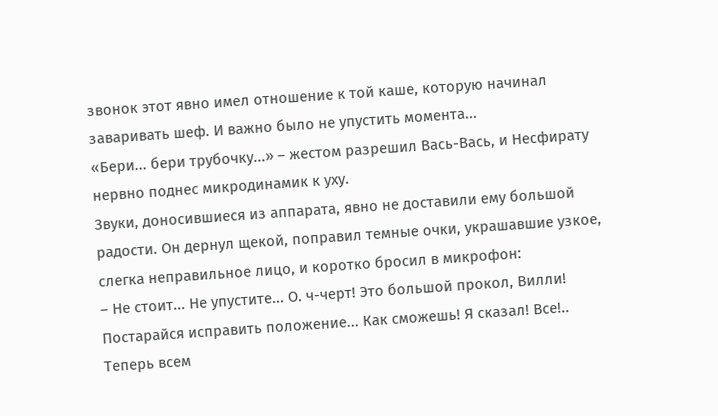звонок этот явно имел отношение к той каше, которую начинал заваривать шеф. И важно было не упустить момента...
«Бери... бери трубочку...» – жестом разрешил Вась-Вась, и Несфирату нервно поднес микродинамик к уху.
Звуки, доносившиеся из аппарата, явно не доставили ему большой радости. Он дернул щекой, поправил темные очки, украшавшие узкое, слегка неправильное лицо, и коротко бросил в микрофон:
– Не стоит... Не упустите... О. ч-черт! Это большой прокол, Вилли! Постарайся исправить положение... Как сможешь! Я сказал! Все!..
Теперь всем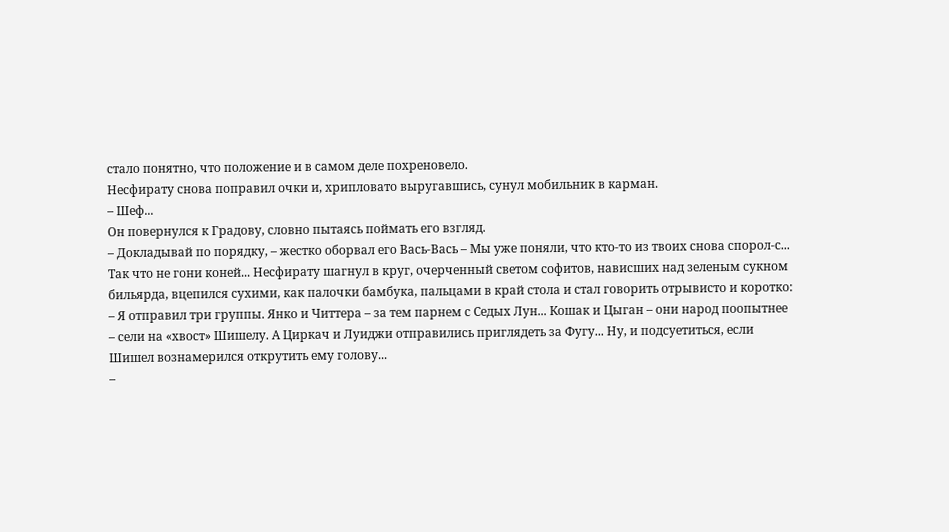стало понятно, что положение и в самом деле похреновело.
Несфирату снова поправил очки и, хрипловато выругавшись, сунул мобильник в карман.
– Шеф...
Он повернулся к Градову, словно пытаясь поймать его взгляд.
– Докладывай по порядку, – жестко оборвал его Вась-Вась – Мы уже поняли, что кто-то из твоих снова спорол-с... Так что не гони коней... Несфирату шагнул в круг, очерченный светом софитов, нависших над зеленым сукном бильярда, вцепился сухими, как палочки бамбука, пальцами в край стола и стал говорить отрывисто и коротко:
– Я отправил три группы. Янко и Читтера – за тем парнем с Седых Лун... Кошак и Цыган – они народ поопытнее – сели на «хвост» Шишелу. А Циркач и Луиджи отправились приглядеть за Фугу... Ну, и подсуетиться, если Шишел вознамерился открутить ему голову...
–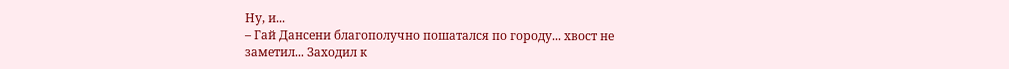Ну, и...
– Гай Дансени благополучно пошатался по городу... хвост не заметил... Заходил к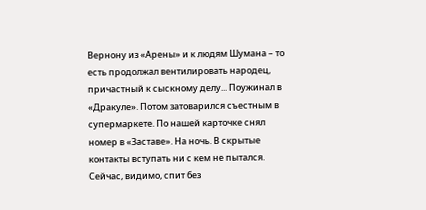Вернону из «Арены» и к людям Шумана – то есть продолжал вентилировать народец, причастный к сыскному делу... Поужинал в «Дракуле». Потом затоварился съестным в супермаркете. По нашей карточке снял номер в «Заставе». На ночь. В скрытые контакты вступать ни с кем не пытался. Сейчас, видимо, спит без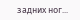задних ног...